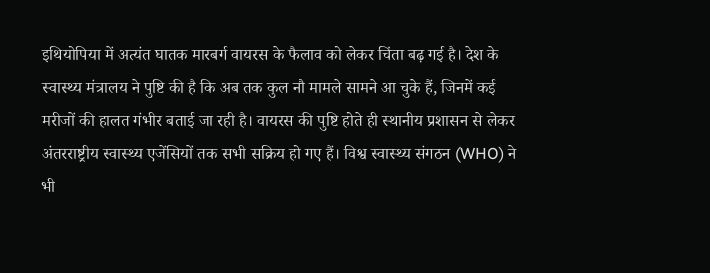इथियोपिया में अत्यंत घातक मारबर्ग वायरस के फैलाव को लेकर चिंता बढ़ गई है। देश के स्वास्थ्य मंत्रालय ने पुष्टि की है कि अब तक कुल नौ मामले सामने आ चुके हैं, जिनमें कई मरीजों की हालत गंभीर बताई जा रही है। वायरस की पुष्टि होते ही स्थानीय प्रशासन से लेकर अंतरराष्ट्रीय स्वास्थ्य एजेंसियों तक सभी सक्रिय हो गए हैं। विश्व स्वास्थ्य संगठन (WHO) ने भी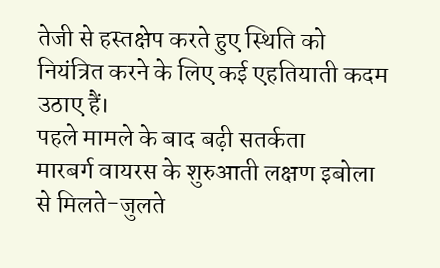तेजी से हस्तक्षेप करते हुए स्थिति को नियंत्रित करने के लिए कई एहतियाती कदम उठाए हैं।
पहले मामले के बाद बढ़ी सतर्कता
मारबर्ग वायरस के शुरुआती लक्षण इबोला से मिलते-जुलते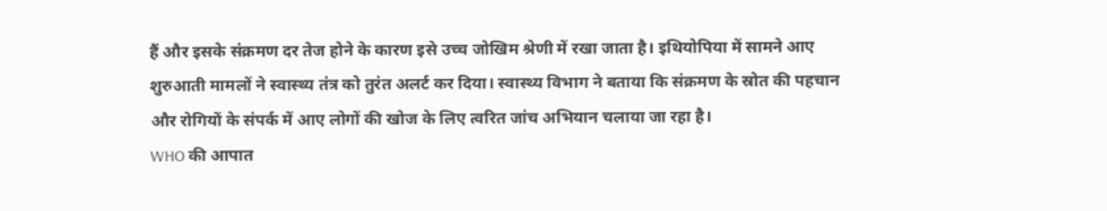हैं और इसके संक्रमण दर तेज होने के कारण इसे उच्च जोखिम श्रेणी में रखा जाता है। इथियोपिया में सामने आए शुरुआती मामलों ने स्वास्थ्य तंत्र को तुरंत अलर्ट कर दिया। स्वास्थ्य विभाग ने बताया कि संक्रमण के स्रोत की पहचान और रोगियों के संपर्क में आए लोगों की खोज के लिए त्वरित जांच अभियान चलाया जा रहा है।
WHO की आपात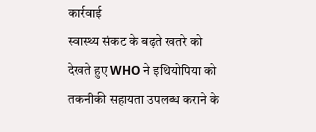कार्रवाई
स्वास्थ्य संकट के बढ़ते खतरे को देखते हुए WHO ने इथियोपिया को तकनीकी सहायता उपलब्ध कराने के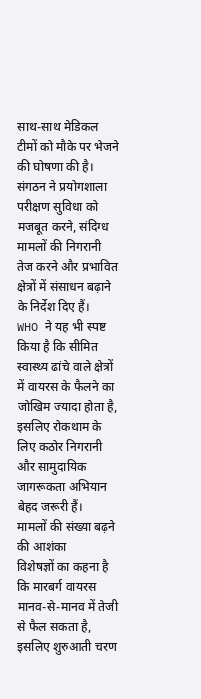साथ-साथ मेडिकल टीमों को मौके पर भेजने की घोषणा की है। संगठन ने प्रयोगशाला परीक्षण सुविधा को मजबूत करने, संदिग्ध मामलों की निगरानी तेज करने और प्रभावित क्षेत्रों में संसाधन बढ़ाने के निर्देश दिए हैं।
WHO ने यह भी स्पष्ट किया है कि सीमित स्वास्थ्य ढांचे वाले क्षेत्रों में वायरस के फैलने का जोखिम ज्यादा होता है, इसलिए रोकथाम के लिए कठोर निगरानी और सामुदायिक जागरूकता अभियान बेहद जरूरी हैं।
मामलों की संख्या बढ़ने की आशंका
विशेषज्ञों का कहना है कि मारबर्ग वायरस मानव-से-मानव में तेजी से फैल सकता है, इसलिए शुरुआती चरण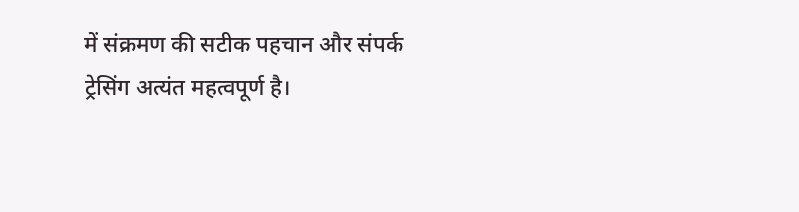में संक्रमण की सटीक पहचान और संपर्क ट्रेसिंग अत्यंत महत्वपूर्ण है।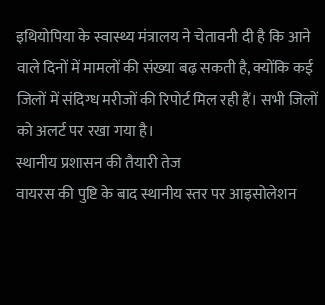इथियोपिया के स्वास्थ्य मंत्रालय ने चेतावनी दी है कि आने वाले दिनों में मामलों की संख्या बढ़ सकती है, क्योंकि कई जिलों में संदिग्ध मरीजों की रिपोर्ट मिल रही हैं। सभी जिलों को अलर्ट पर रखा गया है।
स्थानीय प्रशासन की तैयारी तेज
वायरस की पुष्टि के बाद स्थानीय स्तर पर आइसोलेशन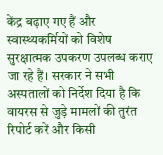केंद्र बढ़ाए गए हैं और स्वास्थ्यकर्मियों को विशेष सुरक्षात्मक उपकरण उपलब्ध कराए जा रहे हैं। सरकार ने सभी अस्पतालों को निर्देश दिया है कि वायरस से जुड़े मामलों की तुरंत रिपोर्ट करें और किसी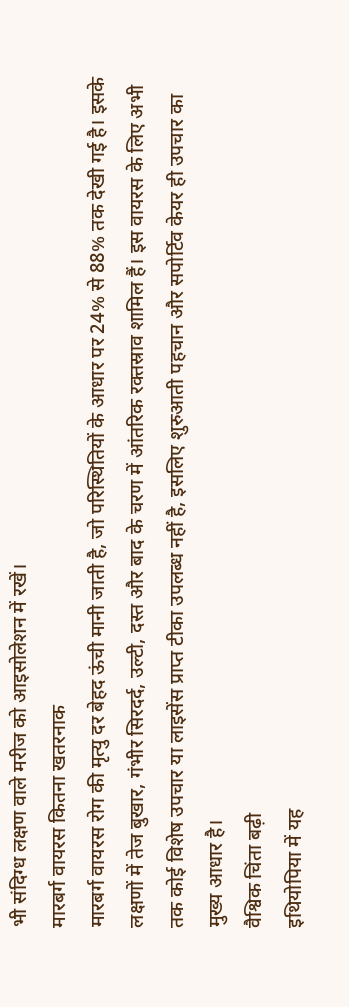भी संदिग्ध लक्षण वाले मरीज को आइसोलेशन में रखें।
मारबर्ग वायरस कितना खतरनाक
मारबर्ग वायरस रोग की मृत्यु दर बेहद ऊंची मानी जाती है, जो परिस्थितियों के आधार पर 24% से 88% तक देखी गई है। इसके लक्षणों में तेज बुखार, गंभीर सिरदर्द, उल्टी, दस्त और बाद के चरण में आंतरिक रक्तस्राव शामिल हैं। इस वायरस के लिए अभी तक कोई विशेष उपचार या लाइसेंस प्राप्त टीका उपलब्ध नहीं है, इसलिए शुरुआती पहचान और सपोर्टिव केयर ही उपचार का मुख्य आधार है।
वैश्विक चिंता बढ़ी
इथियोपिया में यह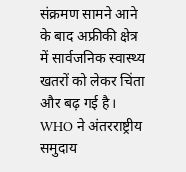संक्रमण सामने आने के बाद अफ्रीकी क्षेत्र में सार्वजनिक स्वास्थ्य खतरों को लेकर चिंता और बढ़ गई है। WHO ने अंतरराष्ट्रीय समुदाय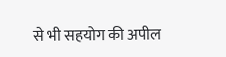से भी सहयोग की अपील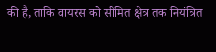की है, ताकि वायरस को सीमित क्षेत्र तक नियंत्रित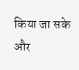किया जा सके और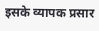इसके व्यापक प्रसार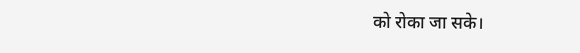को रोका जा सके।